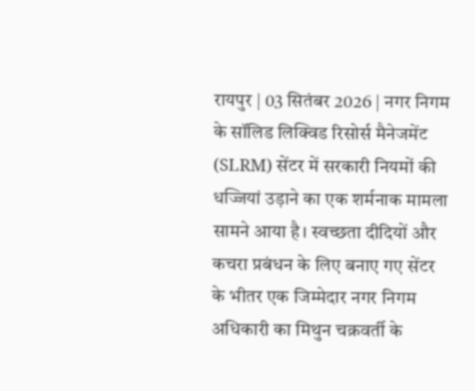रायपुर | 03 सितंबर 2026 | नगर निगम के सॉलिड लिक्विड रिसोर्स मैनेजमेंट (SLRM) सेंटर में सरकारी नियमों की धज्जियां उड़ाने का एक शर्मनाक मामला सामने आया है। स्वच्छता दीदियों और कचरा प्रबंधन के लिए बनाए गए सेंटर के भीतर एक जिम्मेदार नगर निगम अधिकारी का मिथुन चक्रवर्ती के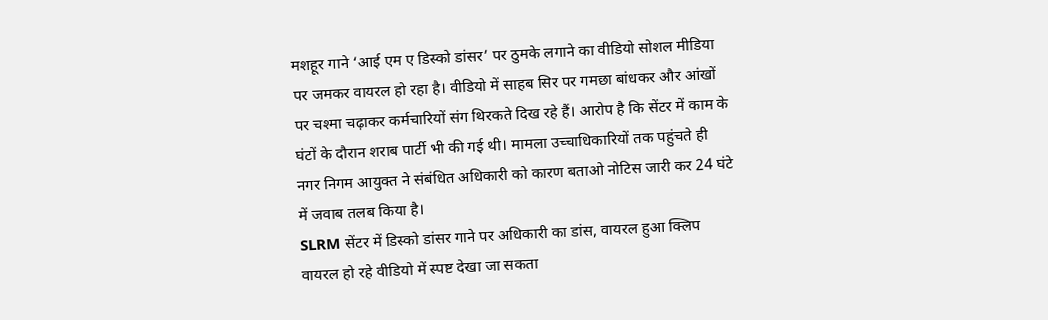मशहूर गाने ‘आई एम ए डिस्को डांसर’ पर ठुमके लगाने का वीडियो सोशल मीडिया पर जमकर वायरल हो रहा है। वीडियो में साहब सिर पर गमछा बांधकर और आंखों पर चश्मा चढ़ाकर कर्मचारियों संग थिरकते दिख रहे हैं। आरोप है कि सेंटर में काम के घंटों के दौरान शराब पार्टी भी की गई थी। मामला उच्चाधिकारियों तक पहुंचते ही नगर निगम आयुक्त ने संबंधित अधिकारी को कारण बताओ नोटिस जारी कर 24 घंटे में जवाब तलब किया है।
SLRM सेंटर में डिस्को डांसर गाने पर अधिकारी का डांस, वायरल हुआ क्लिप
वायरल हो रहे वीडियो में स्पष्ट देखा जा सकता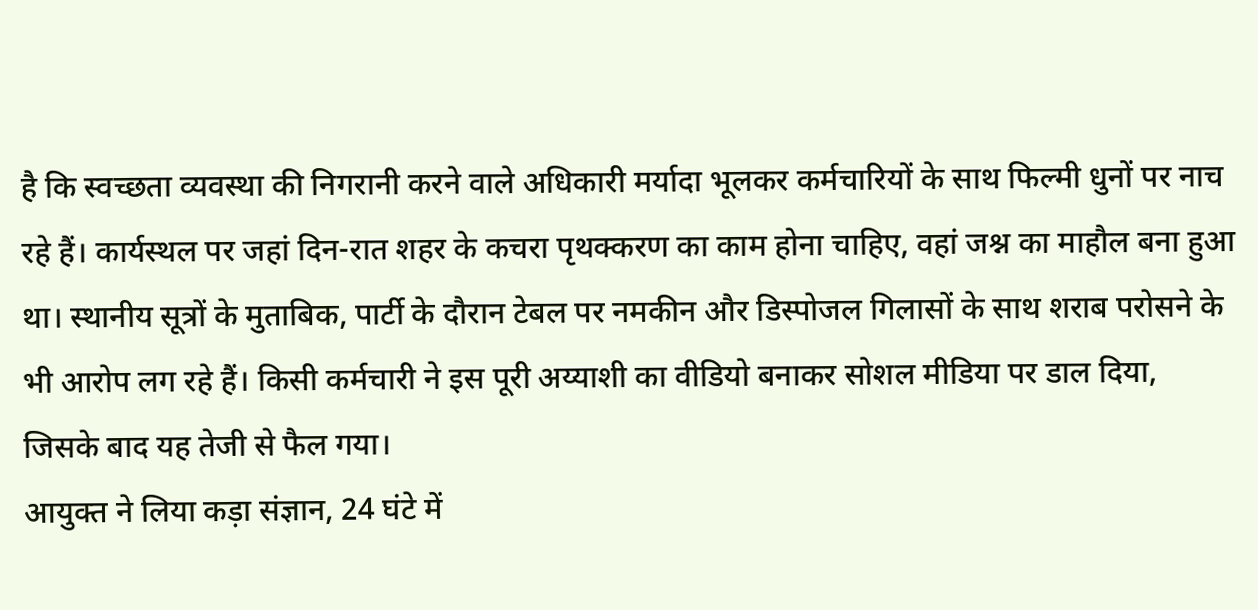है कि स्वच्छता व्यवस्था की निगरानी करने वाले अधिकारी मर्यादा भूलकर कर्मचारियों के साथ फिल्मी धुनों पर नाच रहे हैं। कार्यस्थल पर जहां दिन-रात शहर के कचरा पृथक्करण का काम होना चाहिए, वहां जश्न का माहौल बना हुआ था। स्थानीय सूत्रों के मुताबिक, पार्टी के दौरान टेबल पर नमकीन और डिस्पोजल गिलासों के साथ शराब परोसने के भी आरोप लग रहे हैं। किसी कर्मचारी ने इस पूरी अय्याशी का वीडियो बनाकर सोशल मीडिया पर डाल दिया, जिसके बाद यह तेजी से फैल गया।
आयुक्त ने लिया कड़ा संज्ञान, 24 घंटे में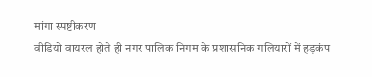मांगा स्पष्टीकरण
वीडियो वायरल होते ही नगर पालिक निगम के प्रशासनिक गलियारों में हड़कंप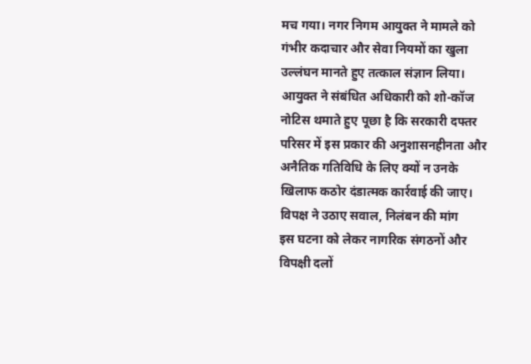मच गया। नगर निगम आयुक्त ने मामले को गंभीर कदाचार और सेवा नियमों का खुला उल्लंघन मानते हुए तत्काल संज्ञान लिया। आयुक्त ने संबंधित अधिकारी को शो-कॉज नोटिस थमाते हुए पूछा है कि सरकारी दफ्तर परिसर में इस प्रकार की अनुशासनहीनता और अनैतिक गतिविधि के लिए क्यों न उनके खिलाफ कठोर दंडात्मक कार्रवाई की जाए।
विपक्ष ने उठाए सवाल, निलंबन की मांग
इस घटना को लेकर नागरिक संगठनों और विपक्षी दलों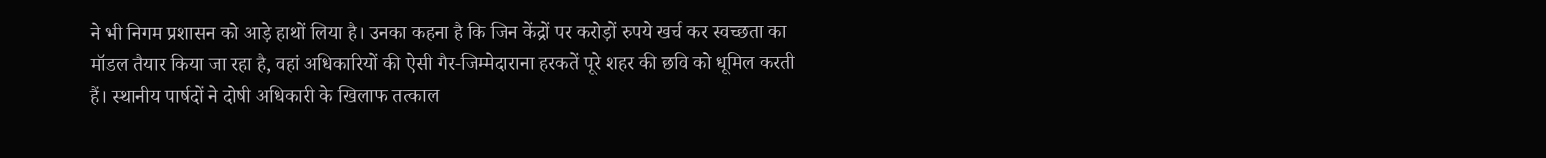ने भी निगम प्रशासन को आड़े हाथों लिया है। उनका कहना है कि जिन केंद्रों पर करोड़ों रुपये खर्च कर स्वच्छता का मॉडल तैयार किया जा रहा है, वहां अधिकारियों की ऐसी गैर-जिम्मेदाराना हरकतें पूरे शहर की छवि को धूमिल करती हैं। स्थानीय पार्षदों ने दोषी अधिकारी के खिलाफ तत्काल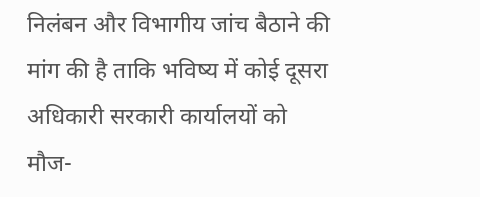निलंबन और विभागीय जांच बैठाने की मांग की है ताकि भविष्य में कोई दूसरा अधिकारी सरकारी कार्यालयों को मौज-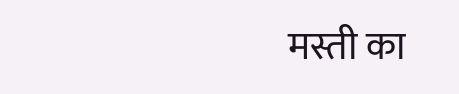मस्ती का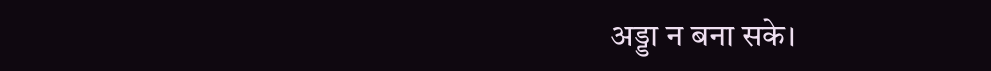अड्डा न बना सके।